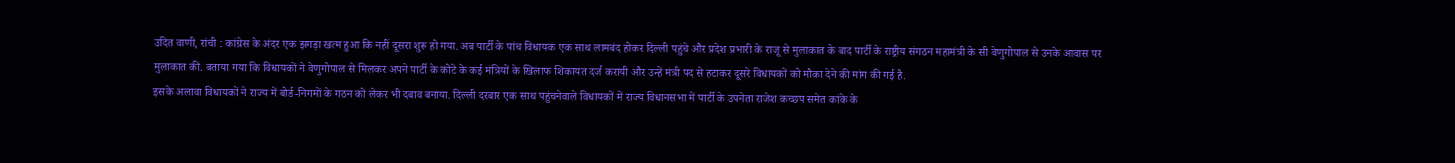उदित वाणी, रांची : कांग्रेस के अंदर एक झगड़ा खत्म हुआ कि नहीं दूसरा शुरू हो गया. अब पार्टी के पांच विधायक एक साथ लामबंद होकर दिल्ली पहुंचे और प्रदेश प्रभारी के राजू से मुलाकात के बाद पार्टी के राष्ट्रीय संगठन महामंत्री के सी वेणुगोपाल से उनके आवास पर मुलाकात की. बताया गया कि विधायकों ने वेणुगोपाल से मिलकर अपने पार्टी के कोटे के कई मंत्रियों के खिलाफ शिकायत दर्ज करायी और उन्हें मंत्री पद से हटाकर दूसरे विधायकों को मौका देने की मांग की गई है.
इसके अलावा विधायकों ने राज्य में बोर्ड-निगमों के गठन को लेकर भी दबाव बनाया. दिल्ली दरबार एक साथ पहुंचनेवाले विधायकों में राज्य विधानसभा में पार्टी के उपनेता राजेश कच्छप समेत कांके के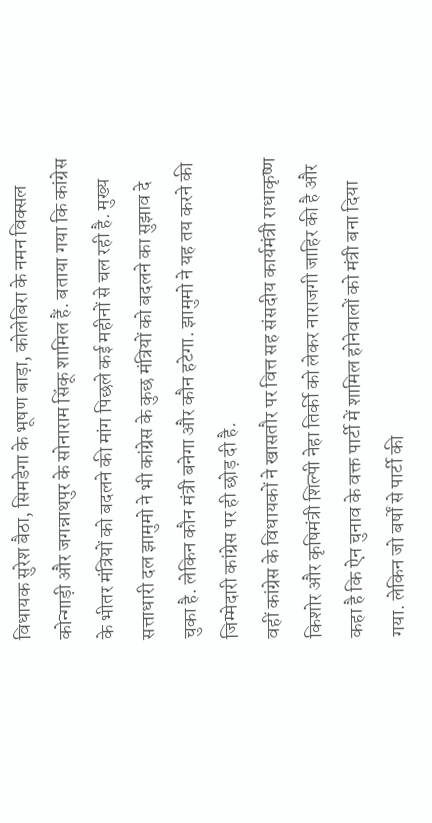विधायक सुरेश बैठा, सिमडेगा के भूषण बाड़ा, कोलेबिरा के नमन विक्सल कोन्गाड़ी और जगन्नाथपुर के सोनाराम सिंकू शामिल हैं. बताया गया कि कांग्रेस के भीतर मंत्रियों को बदलने की मांग पिछले कई महीनों से चल रही है. मुख्य सत्ताधारी दल झामुमो ने भी कांग्रेस के कुछ मंत्रियों को बदलने का सुझाव दे चुका है. लेकिन कौन मंत्री बनेगा और कौन हटेगा. झामुमो ने यह तय करने की जिम्मेदारी कांग्रेस पर ही छोड़ दी है.
वहीं कांग्रेस के विधायकों ने खासतौर पर वित्त सह संसदीय कार्यमंत्री राधाकृष्ण किशोर और कृषिमंत्री शिल्पी नेहा तिर्की को लेकर नाराजगी जाहिर की है और कहा है कि ऐन चुनाव के वक्त पार्टी में शामिल होनेवालों को मंत्री बना दिया गया. लेकिन जो बर्षों से पार्टी की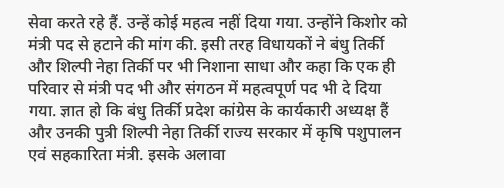सेवा करते रहे हैं. उन्हें कोई महत्व नहीं दिया गया. उन्होंने किशोर को मंत्री पद से हटाने की मांग की. इसी तरह विधायकों ने बंधु तिर्की और शिल्पी नेहा तिर्की पर भी निशाना साधा और कहा कि एक ही परिवार से मंत्री पद भी और संगठन में महत्वपूर्ण पद भी दे दिया गया. ज्ञात हो कि बंधु तिर्की प्रदेश कांग्रेस के कार्यकारी अध्यक्ष हैं और उनकी पुत्री शिल्पी नेहा तिर्की राज्य सरकार में कृषि पशुपालन एवं सहकारिता मंत्री. इसके अलावा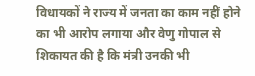विधायकों ने राज्य में जनता का काम नहीं होने का भी आरोप लगाया और वेणु गोपाल से शिकायत की है कि मंत्री उनकी भी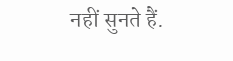नहीं सुनते हैं.